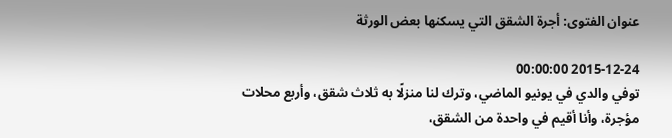عنوان الفتوى: أجرة الشقق التي يسكنها بعض الورثة

2015-12-24 00:00:00
توفي والدي في يونيو الماضي، وترك لنا منزلًا به ثلاث شقق، وأربع محلات مؤجرة، وأنا أقيم في واحدة من الشقق،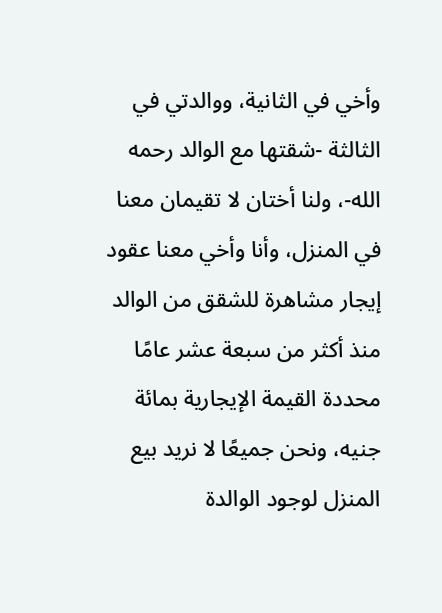وأخي في الثانية، ووالدتي في الثالثة -شقتها مع الوالد رحمه الله-، ولنا أختان لا تقيمان معنا في المنزل، وأنا وأخي معنا عقود إيجار مشاهرة للشقق من الوالد منذ أكثر من سبعة عشر عامًا محددة القيمة الإيجارية بمائة جنيه، ونحن جميعًا لا نريد بيع المنزل لوجود الوالدة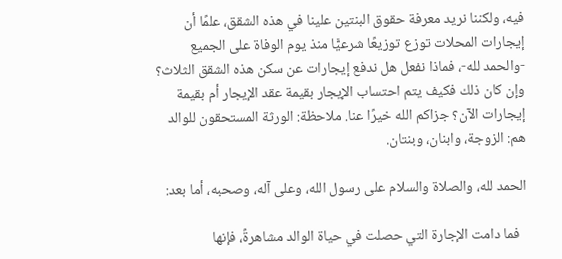فيه، ولكننا نريد معرفة حقوق البنتين علينا في هذه الشقق، علمًا أن إيجارات المحلات توزع توزيعًا شرعيًّا منذ يوم الوفاة على الجميع -والحمد لله-، فماذا نفعل هل ندفع إيجارات عن سكن هذه الشقق الثلاث؟ وإن كان ذلك فكيف يتم احتساب الإيجار بقيمة عقد الإيجار أم بقيمة إيجارات الآن؟ جزاكم الله خيرًا عنا. ملاحظة: الورثة المستحقون للوالد هم: الزوجة، وابنان، وبنتان.

الحمد لله، والصلاة والسلام على رسول الله، وعلى آله، وصحبه، أما بعد:

  فما دامت الإجارة التي حصلت في حياة الوالد مشاهرةً، فإنها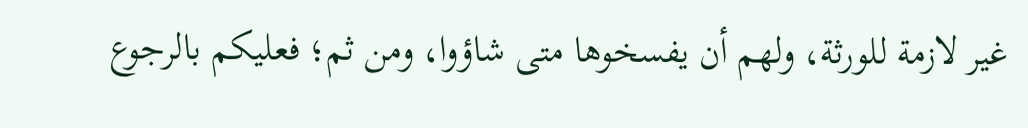غير لازمة للورثة، ولهم أن يفسخوها متى شاؤوا، ومن ثم؛ فعليكم بالرجوع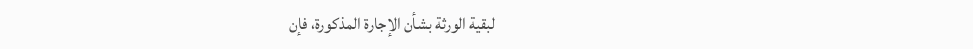لبقية الورثة بشأن الإجارة المذكورة، فإن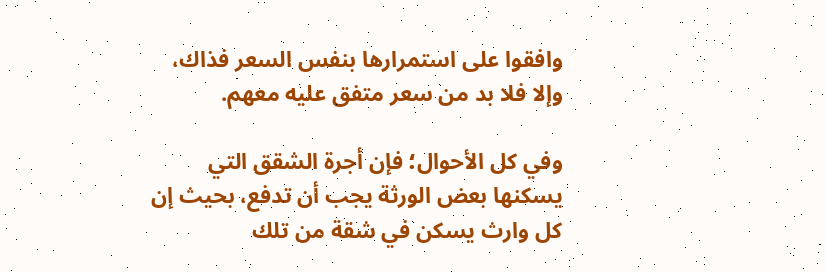وافقوا على استمرارها بنفس السعر فذاك، وإلا فلا بد من سعر متفق عليه معهم.

وفي كل الأحوال؛ فإن أجرة الشقق التي يسكنها بعض الورثة يجب أن تدفع، بحيث إن كل وارث يسكن في شقة من تلك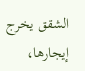الشقق يخرج إيجارها،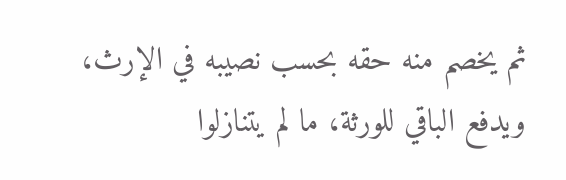ثم يخصم منه حقه بحسب نصيبه في الإرث، ويدفع الباقي للورثة، ما لم يتنازلوا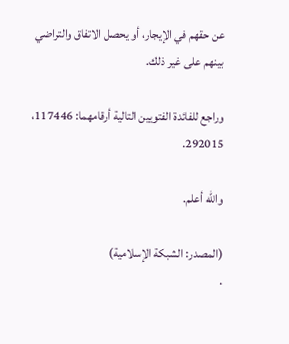عن حقهم في الإيجار، أو يحصل الاتفاق والتراضي بينهم على غير ذلك.

وراجع للفائدة الفتويين التالية أرقامهما: 117446، 292015.

والله أعلم.

(المصدر: الشبكة الإسلامية)
.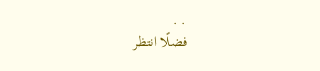. .
فضلًا انتظر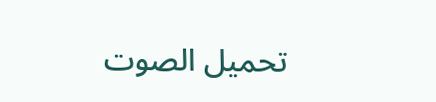تحميل الصوت